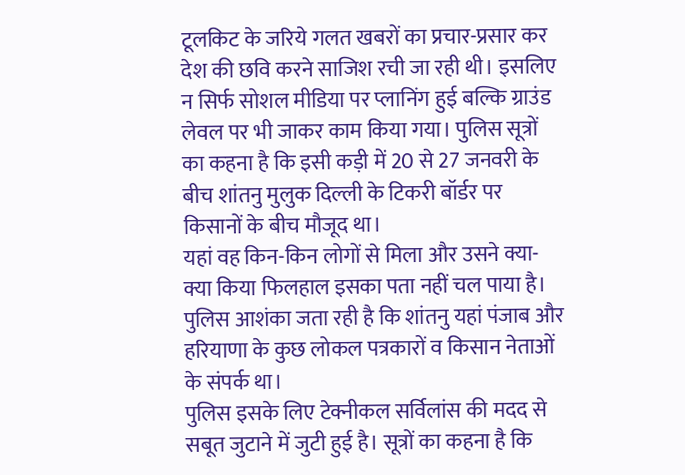टूलकिट के जरिये गलत खबरों का प्रचार-प्रसार कर देश की छवि करने साजिश रची जा रही थी। इसलिए न सिर्फ सोशल मीडिया पर प्लानिंग हुई बल्कि ग्राउंड लेवल पर भी जाकर काम किया गया। पुलिस सूत्रों का कहना है कि इसी कड़ी में 20 से 27 जनवरी के बीच शांतनु मुलुक दिल्ली के टिकरी बॉर्डर पर किसानों के बीच मौजूद था।
यहां वह किन-किन लोगों से मिला और उसने क्या-क्या किया फिलहाल इसका पता नहीं चल पाया है। पुलिस आशंका जता रही है कि शांतनु यहां पंजाब और हरियाणा के कुछ लोकल पत्रकारों व किसान नेताओं के संपर्क था।
पुलिस इसके लिए टेक्नीकल सर्विलांस की मदद से सबूत जुटाने में जुटी हुई है। सूत्रों का कहना है कि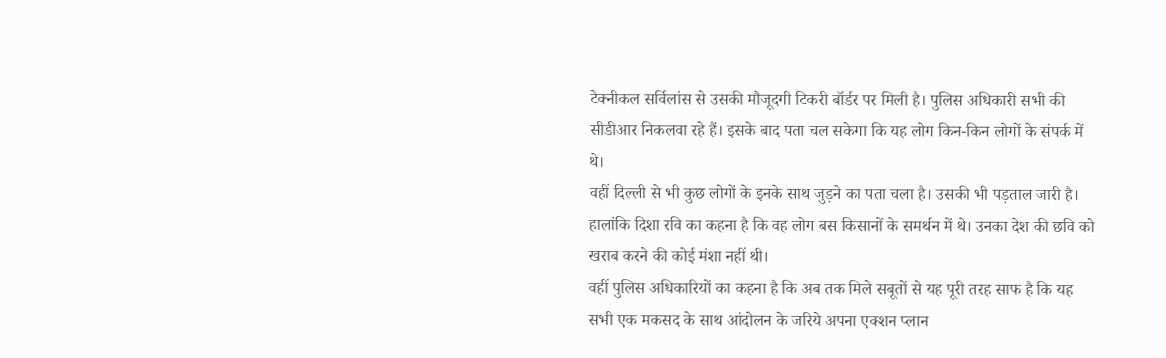टेक्नीकल सर्विलांस से उसकी मौजूदगी टिकरी बॉर्डर पर मिली है। पुलिस अधिकारी सभी की सीडीआर निकलवा रहे हैं। इसके बाद पता चल सकेगा कि यह लोग किन-किन लोगों के संपर्क में थे।
वहीं दिल्ली से भी कुछ लोगों के इनके साथ जुड़ने का पता चला है। उसकी भी पड़ताल जारी है। हालांकि दिशा रवि का कहना है कि वह लोग बस किसानों के समर्थन में थे। उनका देश की छवि को खराब करने की कोई मंशा नहीं थी।
वहीं पुलिस अधिकारियों का कहना है कि अब तक मिले सबूतों से यह पूरी तरह साफ है कि यह सभी एक मकसद के साथ आंदोलन के जरिये अपना एक्शन प्लान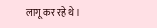लागू कर रहे थे।